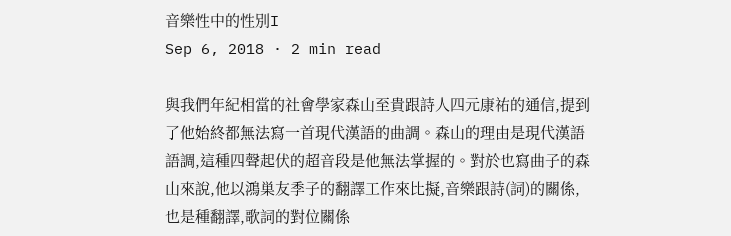音樂性中的性別I
Sep 6, 2018 · 2 min read

與我們年紀相當的社會學家森山至貴跟詩人四元康祐的通信,提到了他始終都無法寫一首現代漢語的曲調。森山的理由是現代漢語語調,這種四聲起伏的超音段是他無法掌握的。對於也寫曲子的森山來說,他以鴻巣友季子的翻譯工作來比擬,音樂跟詩(詞)的關係,也是種翻譯,歌詞的對位關係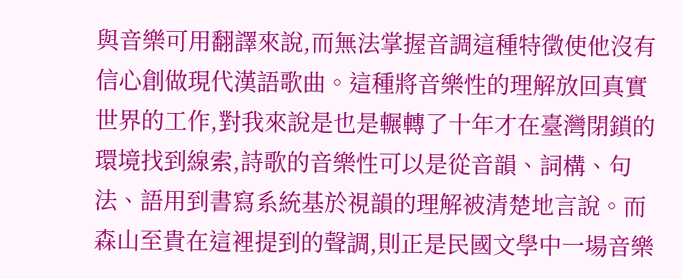與音樂可用翻譯來說,而無法掌握音調這種特徵使他沒有信心創做現代漢語歌曲。這種將音樂性的理解放回真實世界的工作,對我來說是也是輾轉了十年才在臺灣閉鎖的環境找到線索,詩歌的音樂性可以是從音韻、詞構、句法、語用到書寫系統基於視韻的理解被清楚地言說。而森山至貴在這裡提到的聲調,則正是民國文學中一場音樂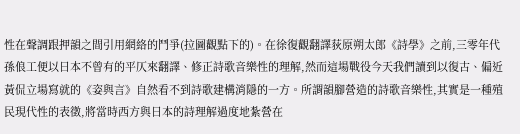性在聲調跟押韻之間引用網絡的鬥爭(拉圖觀點下的)。在徐復觀翻譯荻原朔太郎《詩學》之前,三零年代孫俍工便以日本不曾有的平仄來翻譯、修正詩歌音樂性的理解,然而這場戰役今天我們讀到以復古、偏近黃侃立場寫就的《姿與言》自然看不到詩歌建構消隱的一方。所謂韻腳營造的詩歌音樂性,其實是一種殖民現代性的表徵,將當時西方與日本的詩理解過度地紮營在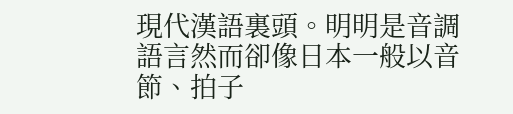現代漢語裏頭。明明是音調語言然而卻像日本一般以音節、拍子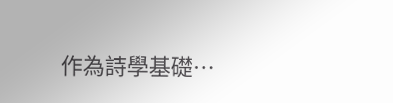作為詩學基礎…